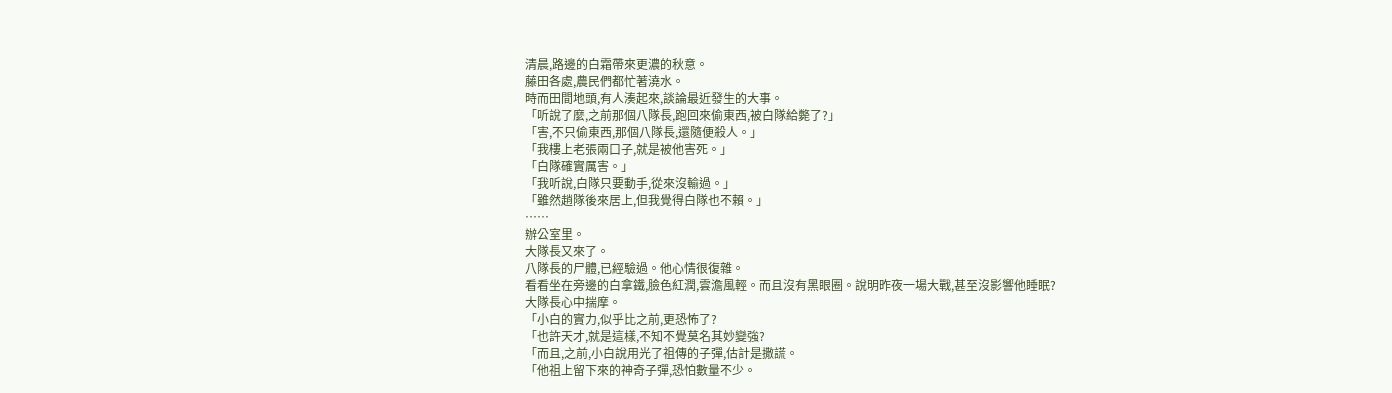清晨,路邊的白霜帶來更濃的秋意。
藤田各處,農民們都忙著澆水。
時而田間地頭,有人湊起來,談論最近發生的大事。
「听說了麼,之前那個八隊長,跑回來偷東西,被白隊給斃了?」
「害,不只偷東西,那個八隊長,還隨便殺人。」
「我樓上老張兩口子,就是被他害死。」
「白隊確實厲害。」
「我听說,白隊只要動手,從來沒輸過。」
「雖然趙隊後來居上,但我覺得白隊也不賴。」
……
辦公室里。
大隊長又來了。
八隊長的尸體,已經驗過。他心情很復雜。
看看坐在旁邊的白拿鐵,臉色紅潤,雲澹風輕。而且沒有黑眼圈。說明昨夜一場大戰,甚至沒影響他睡眠?
大隊長心中揣摩。
「小白的實力,似乎比之前,更恐怖了?
「也許天才,就是這樣,不知不覺莫名其妙變強?
「而且,之前,小白說用光了祖傳的子彈,估計是撒謊。
「他祖上留下來的神奇子彈,恐怕數量不少。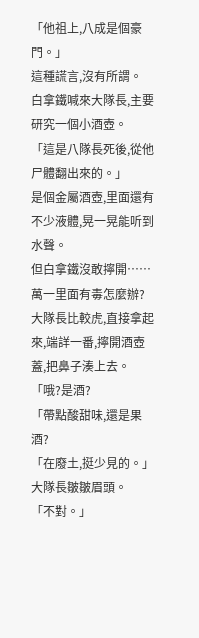「他祖上,八成是個豪門。」
這種謊言,沒有所謂。
白拿鐵喊來大隊長,主要研究一個小酒壺。
「這是八隊長死後,從他尸體翻出來的。」
是個金屬酒壺,里面還有不少液體,晃一晃能听到水聲。
但白拿鐵沒敢擰開……萬一里面有毒怎麼辦?
大隊長比較虎,直接拿起來,端詳一番,擰開酒壺蓋,把鼻子湊上去。
「哦?是酒?
「帶點酸甜味,還是果酒?
「在廢土,挺少見的。」
大隊長皺皺眉頭。
「不對。」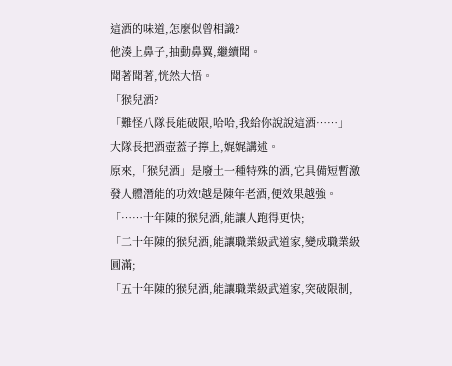這酒的味道,怎麼似曾相識?
他湊上鼻子,抽動鼻翼,繼續聞。
聞著聞著,恍然大悟。
「猴兒酒?
「難怪八隊長能破限,哈哈,我給你說說這酒……」
大隊長把酒壺蓋子擰上,娓娓講述。
原來,「猴兒酒」是廢土一種特殊的酒,它具備短暫激發人體潛能的功效!越是陳年老酒,便效果越強。
「……十年陳的猴兒酒,能讓人跑得更快;
「二十年陳的猴兒酒,能讓職業級武道家,變成職業級圓滿;
「五十年陳的猴兒酒,能讓職業級武道家,突破限制,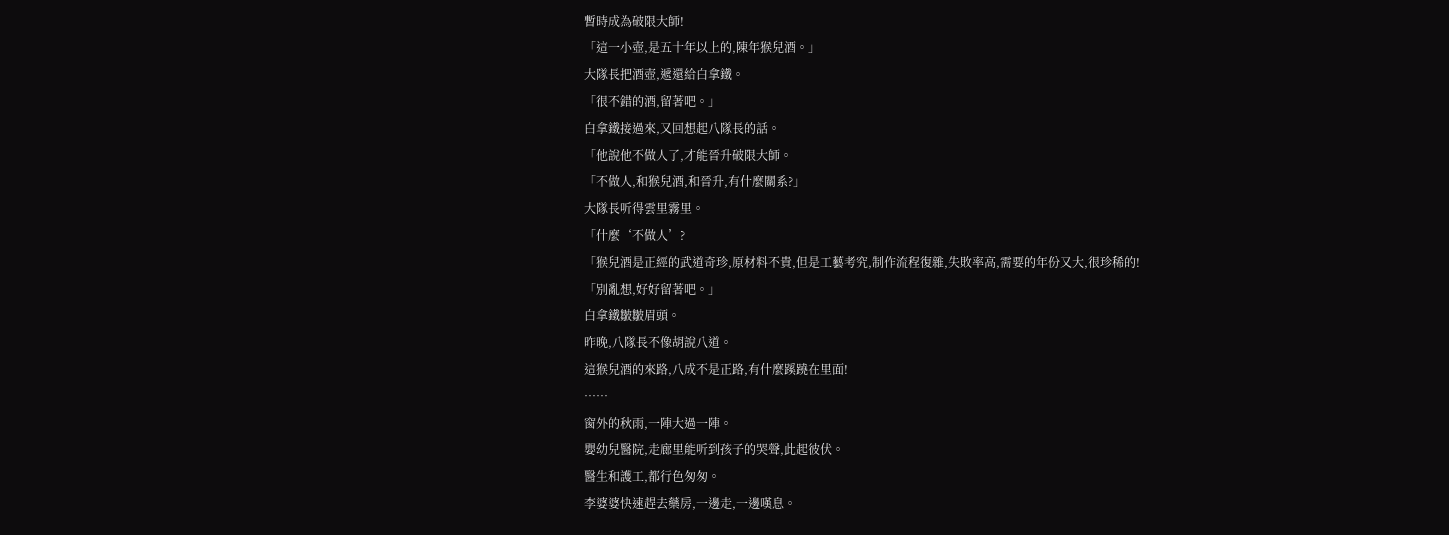暫時成為破限大師!
「這一小壺,是五十年以上的,陳年猴兒酒。」
大隊長把酒壺,遞還給白拿鐵。
「很不錯的酒,留著吧。」
白拿鐵接過來,又回想起八隊長的話。
「他說他不做人了,才能晉升破限大師。
「不做人,和猴兒酒,和晉升,有什麼關系?」
大隊長听得雲里霧里。
「什麼‘不做人’?
「猴兒酒是正經的武道奇珍,原材料不貴,但是工藝考究,制作流程復雜,失敗率高,需要的年份又大,很珍稀的!
「別亂想,好好留著吧。」
白拿鐵皺皺眉頭。
昨晚,八隊長不像胡說八道。
這猴兒酒的來路,八成不是正路,有什麼蹊蹺在里面!
……
窗外的秋雨,一陣大過一陣。
嬰幼兒醫院,走廊里能听到孩子的哭聲,此起彼伏。
醫生和護工,都行色匆匆。
李婆婆快速趕去藥房,一邊走,一邊嘆息。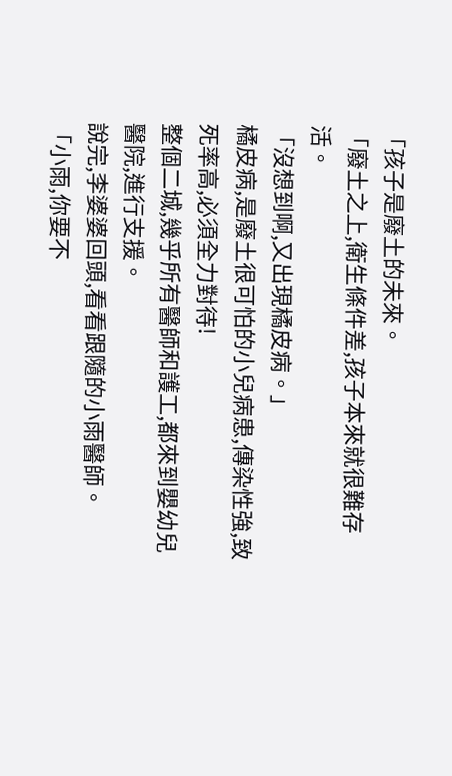「孩子是廢土的未來。
「廢土之上,衛生條件差,孩子本來就很難存活。
「沒想到啊,又出現橘皮病。」
橘皮病,是廢土很可怕的小兒病患,傳染性強,致死率高,必須全力對待!
整個二城,幾乎所有醫師和護工,都來到嬰幼兒醫院,進行支援。
說完,李婆婆回頭,看看跟隨的小雨醫師。
「小雨,你要不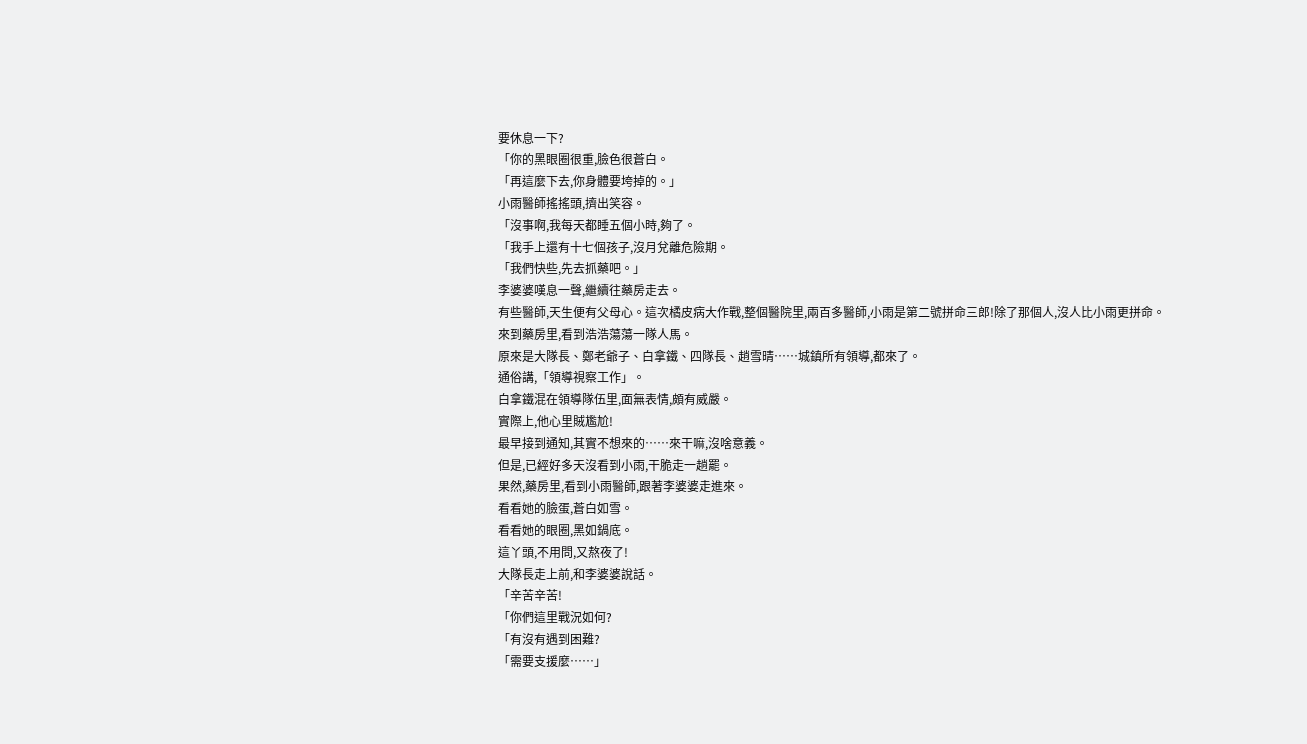要休息一下?
「你的黑眼圈很重,臉色很蒼白。
「再這麼下去,你身體要垮掉的。」
小雨醫師搖搖頭,擠出笑容。
「沒事啊,我每天都睡五個小時,夠了。
「我手上還有十七個孩子,沒月兌離危險期。
「我們快些,先去抓藥吧。」
李婆婆嘆息一聲,繼續往藥房走去。
有些醫師,天生便有父母心。這次橘皮病大作戰,整個醫院里,兩百多醫師,小雨是第二號拼命三郎!除了那個人,沒人比小雨更拼命。
來到藥房里,看到浩浩蕩蕩一隊人馬。
原來是大隊長、鄭老爺子、白拿鐵、四隊長、趙雪晴……城鎮所有領導,都來了。
通俗講,「領導視察工作」。
白拿鐵混在領導隊伍里,面無表情,頗有威嚴。
實際上,他心里賊尷尬!
最早接到通知,其實不想來的……來干嘛,沒啥意義。
但是,已經好多天沒看到小雨,干脆走一趟罷。
果然,藥房里,看到小雨醫師,跟著李婆婆走進來。
看看她的臉蛋,蒼白如雪。
看看她的眼圈,黑如鍋底。
這丫頭,不用問,又熬夜了!
大隊長走上前,和李婆婆說話。
「辛苦辛苦!
「你們這里戰況如何?
「有沒有遇到困難?
「需要支援麼……」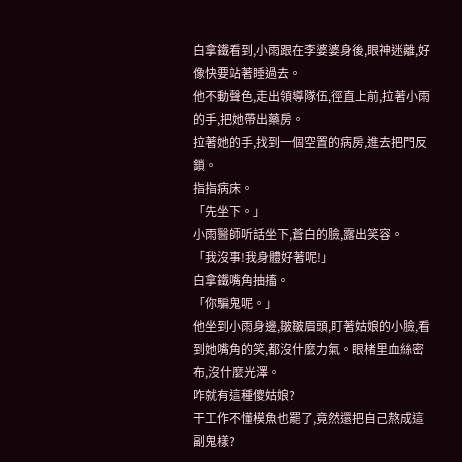白拿鐵看到,小雨跟在李婆婆身後,眼神迷離,好像快要站著睡過去。
他不動聲色,走出領導隊伍,徑直上前,拉著小雨的手,把她帶出藥房。
拉著她的手,找到一個空置的病房,進去把門反鎖。
指指病床。
「先坐下。」
小雨醫師听話坐下,蒼白的臉,露出笑容。
「我沒事!我身體好著呢!」
白拿鐵嘴角抽搐。
「你騙鬼呢。」
他坐到小雨身邊,皺皺眉頭,盯著姑娘的小臉,看到她嘴角的笑,都沒什麼力氣。眼楮里血絲密布,沒什麼光澤。
咋就有這種傻姑娘?
干工作不懂模魚也罷了,竟然還把自己熬成這副鬼樣?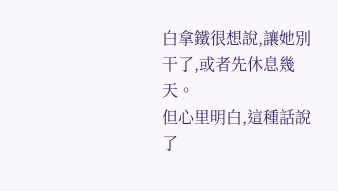白拿鐵很想說,讓她別干了,或者先休息幾天。
但心里明白,這種話說了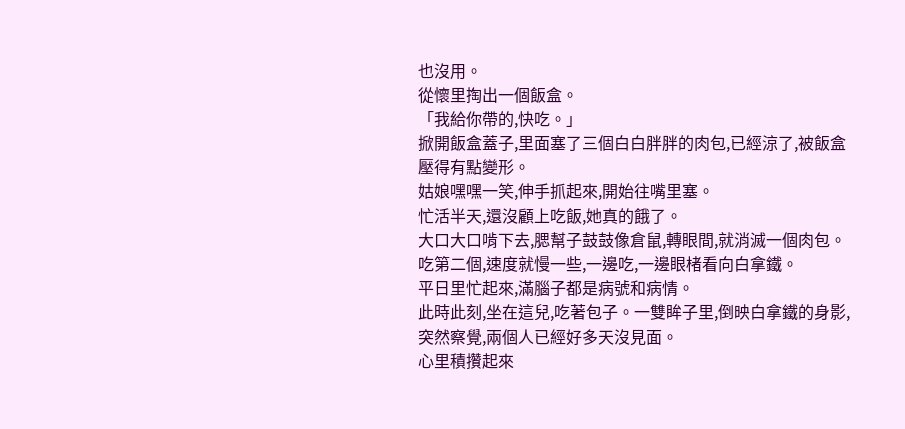也沒用。
從懷里掏出一個飯盒。
「我給你帶的,快吃。」
掀開飯盒蓋子,里面塞了三個白白胖胖的肉包,已經涼了,被飯盒壓得有點變形。
姑娘嘿嘿一笑,伸手抓起來,開始往嘴里塞。
忙活半天,還沒顧上吃飯,她真的餓了。
大口大口啃下去,腮幫子鼓鼓像倉鼠,轉眼間,就消滅一個肉包。
吃第二個,速度就慢一些,一邊吃,一邊眼楮看向白拿鐵。
平日里忙起來,滿腦子都是病號和病情。
此時此刻,坐在這兒,吃著包子。一雙眸子里,倒映白拿鐵的身影,突然察覺,兩個人已經好多天沒見面。
心里積攢起來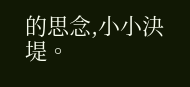的思念,小小決堤。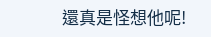還真是怪想他呢!